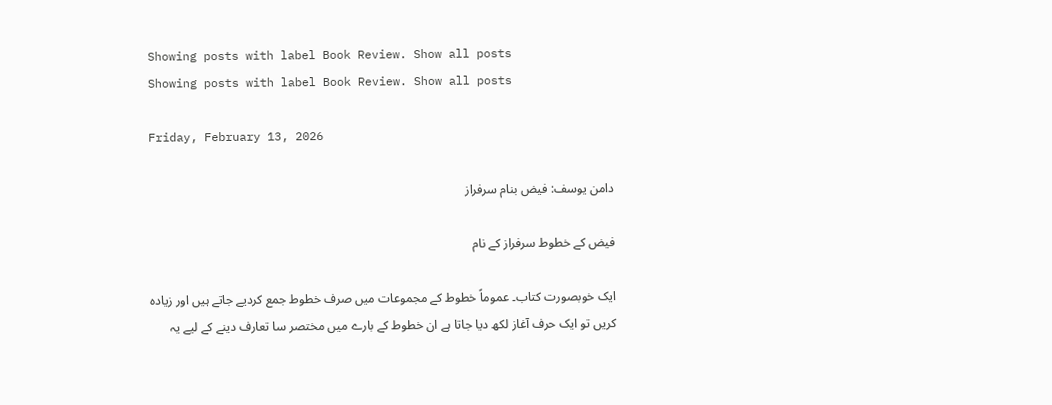Showing posts with label Book Review. Show all posts
Showing posts with label Book Review. Show all posts

Friday, February 13, 2026

دامن یوسف: فیض بنام سرفراز

فیض کے خطوط سرفراز کے نام

ایک خوبصورت کتاب۔ عموماً خطوط کے مجموعات میں صرف خطوط جمع کردیے جاتے ہیں اور زیادہ کریں تو ایک حرف آغاز لکھ دیا جاتا ہے ان خطوط کے بارے میں مختصر سا تعارف دینے کے لیے یہ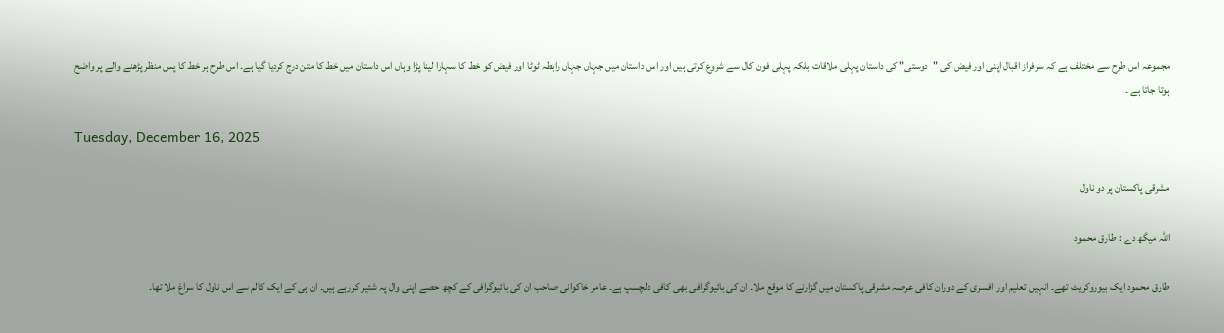مجموعہ اس طرح سے مختلف ہے کہ سرفراز اقبال اپنی اور فیض کی "دوستی" کی داستان پہلی ملاقات بلکہ پہلی فون کال سے شروع کرتی ہیں اور اس داستان میں جہاں جہاں رابطہ ٹوٹا اور فیض کو خط کا سہارا لینا پڑا وہاں اس داستان میں خط کا متن درج کردیا گیا ہے۔ اس طرح ہر خط کا پس منظر پڑھنے والے پر واضح ہوتا جاتا ہے ۔

Tuesday, December 16, 2025

مشرقی پاکستان پر دو ناول

اللہ میگھ دے : طارق محمود

طارق محمود ایک بیوروکریٹ تھے۔ انہیں تعلیم اور افسری کے دوران کافی عرصہ مشرقی پاکستان میں گزارنے کا موقع ملا۔ ان کی بائیوگرافی بھی کافی دلچسپ ہے۔ عامر خاکوانی صاحب ان کی بائیوگرافی کے کچھ حصے اپنی وال پہ شئیر کررہے ہیں۔ ان ہی کے ایک کالم سے اس ناول کا سراغ ملا تھا۔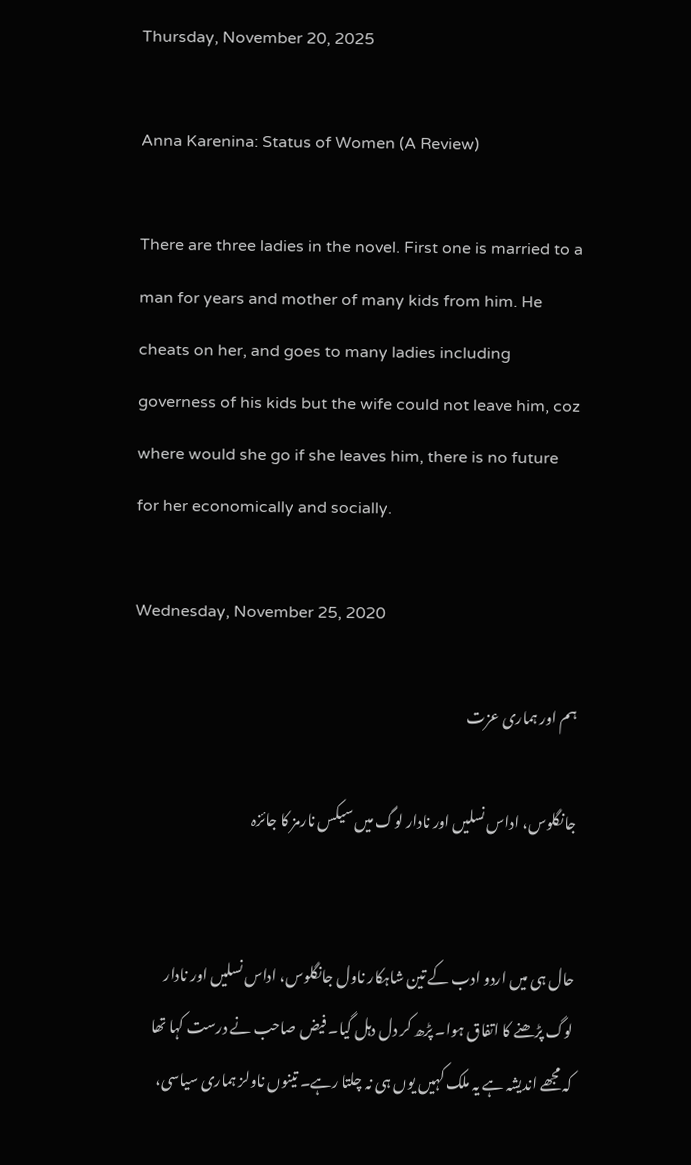Thursday, November 20, 2025

Anna Karenina: Status of Women (A Review)

There are three ladies in the novel. First one is married to a man for years and mother of many kids from him. He cheats on her, and goes to many ladies including governess of his kids but the wife could not leave him, coz where would she go if she leaves him, there is no future for her economically and socially.

Wednesday, November 25, 2020

ہم اور ہماری عزت

جانگلوس، اداس نسلیں اور نادار لوگ میں سیکس نارمز کا جائزہ


حال ہی میں اردو ادب کے تین شاہکار ناول جانگلوس، اداس نسلیں اور نادار لوگ پڑھنے کا اتفاق ہوا۔ پڑھ کر دل دہل گیا۔ فیض صاحب نے درست کہا تھا کہ مجھے اندیشہ ہے یہ ملک کہیں یوں ہی نہ چلتا رہے۔ تینوں ناولز ہماری سیاسی،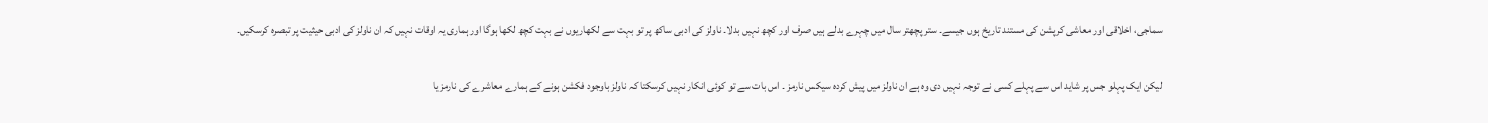سماجی، اخلاقی اور معاشی کرپشن کی مستند تاریخ ہوں جیسے۔ ستر پچھتر سال میں چہرے بدلے ہیں صرف اور کچھ نہیں بدلا۔ ناولز کی ادبی ساکھ پر تو بہت سے لکھاریوں نے بہت کچھ لکھا ہوگا اور ہماری یہ اوقات نہیں کہ ان ناولز کی ادبی حیثیت پر تبصرہ کرسکیں۔

لیکن ایک پہلو جس پر شاید اس سے پہلے کسی نے توجہ نہیں دی وہ ہے ان ناولز میں پیش کردہ سیکس نارمز ۔ اس بات سے تو کوئی انکار نہیں کرسکتا کہ ناولز باوجود فکشن ہونے کے ہمارے معاشرے کی نارمز یا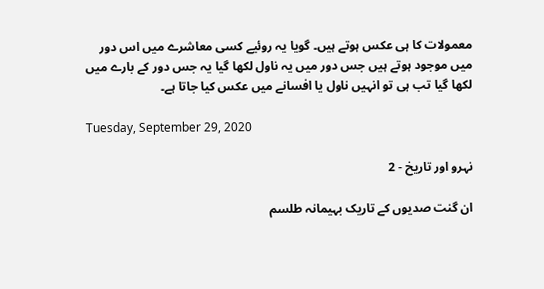معمولات کا ہی عکس ہوتے ہیں۔ گویا یہ روئیے کسی معاشرے میں اس دور میں موجود ہوتے ہیں جس دور میں یہ ناول لکھا گیا یہ جس دور کے بارے میں لکھا گیا تب ہی تو انہیں ناول یا افسانے میں عکس کیا جاتا ہے۔

Tuesday, September 29, 2020

نہرو اور تاریخ - 2

ان گنت صدیوں کے تاریک بہیمانہ طلسم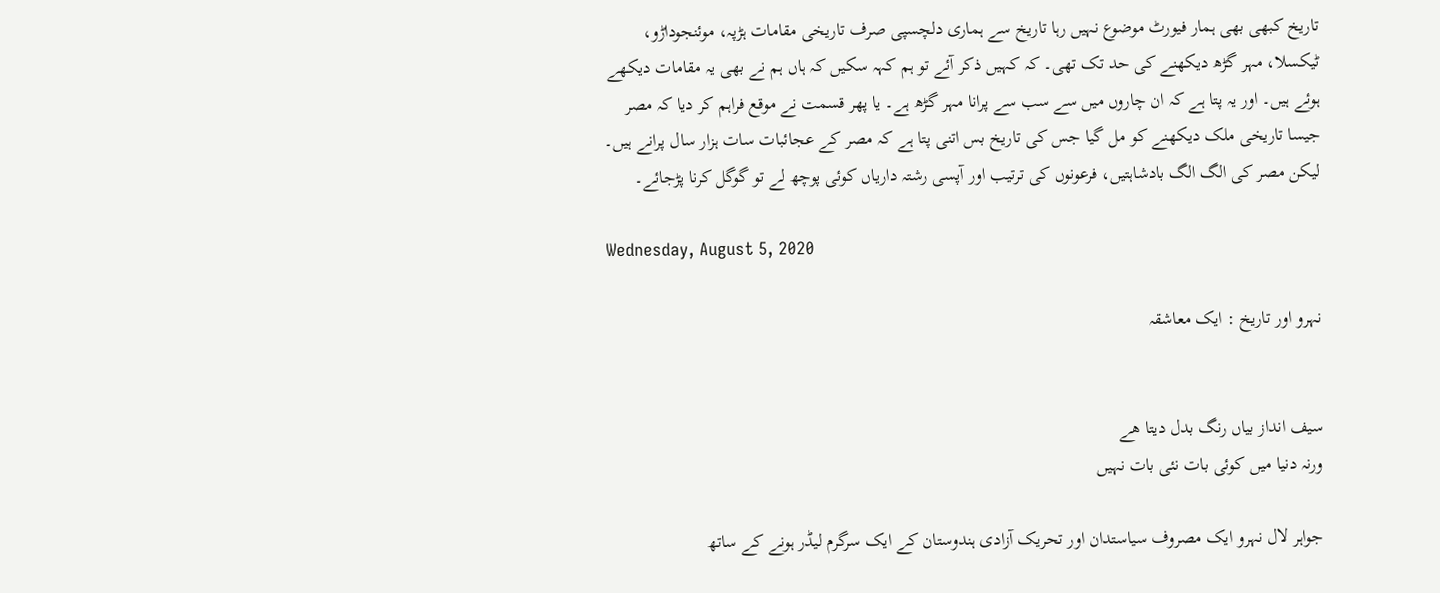تاریخ کبھی بھی ہمار فیورٹ موضوع نہیں رہا تاریخ سے ہماری دلچسپی صرف تاریخی مقامات ہڑپہ، موئنجوداڑو، ٹیکسلا، مہر گڑھ دیکھنے کی حد تک تھی۔ کہ کہیں ذکر آئے تو ہم کہہ سکیں کہ ہاں ہم نے بھی یہ مقامات دیکھے ہوئے ہیں۔ اور یہ پتا ہے کہ ان چاروں میں سے سب سے پرانا مہر گڑھ ہے۔ یا پھر قسمت نے موقع فراہم کر دیا کہ مصر جیسا تاریخی ملک دیکھنے کو مل گیا جس کی تاریخ بس اتنی پتا ہے کہ مصر کے عجائبات سات ہزار سال پرانے ہیں۔ لیکن مصر کی الگ الگ بادشاہتیں، فرعونوں کی ترتیب اور آپسی رشتہ داریاں کوئی پوچھ لے تو گوگل کرنا پڑجائے۔

Wednesday, August 5, 2020

نہرو اور تاریخ : ایک معاشقہ


سیف انداز بیاں رنگ بدل دیتا ھے
ورنہ دنیا میں کوئی بات نئی بات نہیں

جواہر لال نہرو ایک مصروف سیاستدان اور تحریک آزادی ہندوستان کے ایک سرگرم لیڈر ہونے کے ساتھ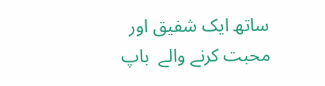ساتھ ایک شفیق اور محبت کرنے والے  باپ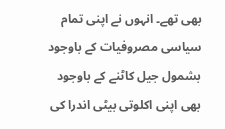بھی تھے۔ انہوں نے اپنی تمام سیاسی مصروفیات کے باوجود بشمول جیل کاٹنے کے باوجود بھی اپنی اکلوتی بیٹی اندرا کی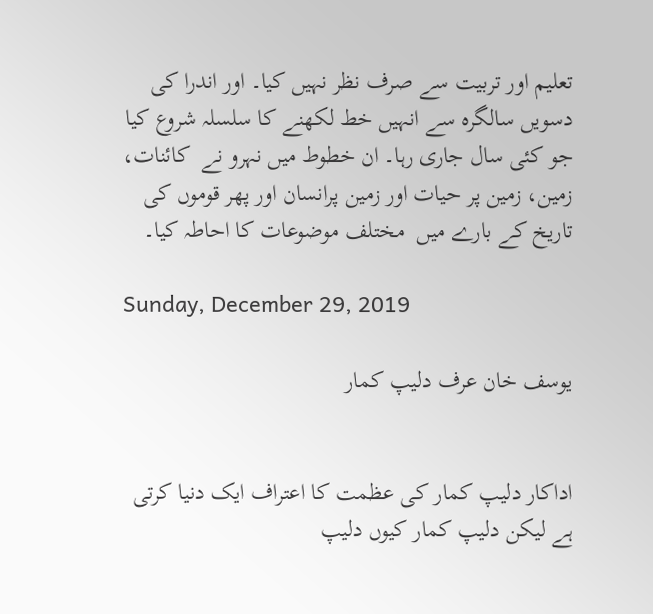تعلیم اور تربیت سے صرف نظر نہیں کیا۔ اور اندرا کی دسویں سالگرہ سے انہیں خط لکھنے کا سلسلہ شروع کیا جو کئی سال جاری رہا۔ ان خطوط میں نہرو نے  کائنات، زمین، زمین پر حیات اور زمین پرانسان اور پھر قوموں کی تاریخ کے بارے میں  مختلف موضوعات کا احاطہ کیا۔

Sunday, December 29, 2019

یوسف خان عرف دلیپ کمار


اداکار دلیپ کمار کی عظمت کا اعتراف ایک دنیا کرتی ہے لیکن دلیپ کمار کیوں دلیپ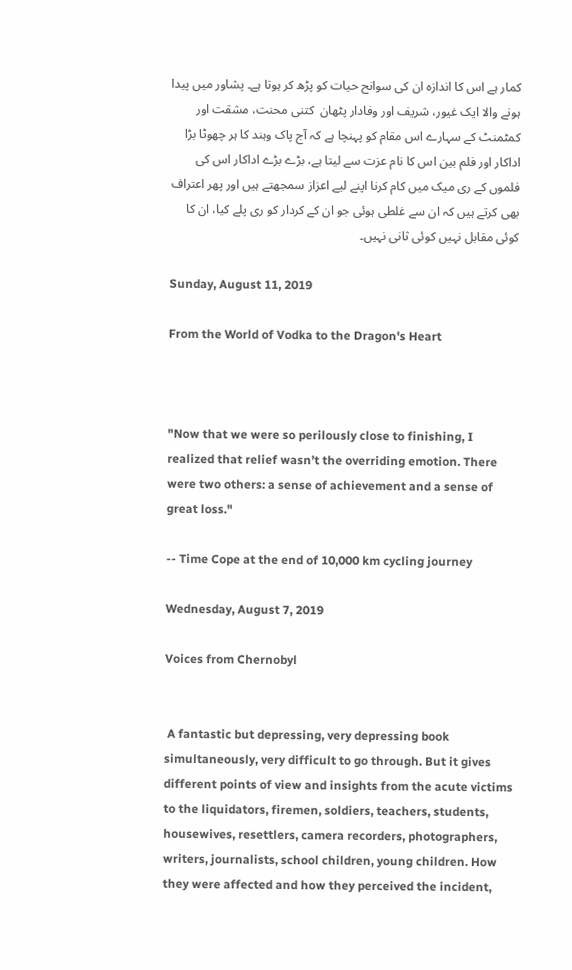کمار ہے اس کا اندازہ ان کی سوانح حیات کو پڑھ کر ہوتا ہے۔ پشاور میں پیدا ہونے والا ایک غیور، شریف اور وفادار پٹھان  کتنی محنت، مشقت اور کمٹمنٹ کے سہارے اس مقام کو پہنچا ہے کہ آج پاک وہند کا ہر چھوٹا بڑا اداکار اور فلم بین اس کا نام عزت سے لیتا ہے، بڑے بڑے اداکار اس کی فلموں کے ری میک میں کام کرنا اپنے لیے اعزاز سمجھتے ہیں اور پھر اعتراف بھی کرتے ہیں کہ ان سے غلطی ہوئی جو ان کے کردار کو ری پلے کیا، ان کا کوئی مقابل نہیں کوئی ثانی نہیں۔

Sunday, August 11, 2019

From the World of Vodka to the Dragon's Heart



"Now that we were so perilously close to finishing, I realized that relief wasn’t the overriding emotion. There were two others: a sense of achievement and a sense of great loss."

-- Time Cope at the end of 10,000 km cycling journey

Wednesday, August 7, 2019

Voices from Chernobyl


 A fantastic but depressing, very depressing book simultaneously, very difficult to go through. But it gives different points of view and insights from the acute victims to the liquidators, firemen, soldiers, teachers, students, housewives, resettlers, camera recorders, photographers, writers, journalists, school children, young children. How they were affected and how they perceived the incident,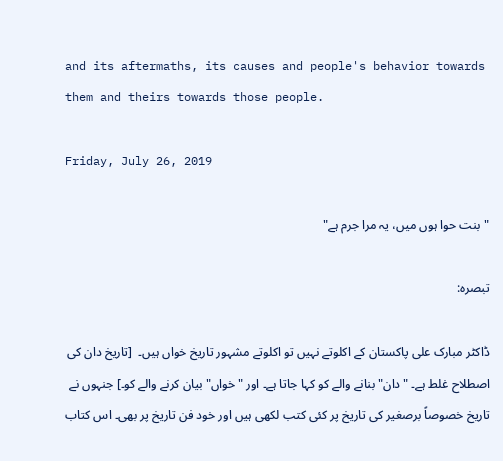and its aftermaths, its causes and people's behavior towards them and theirs towards those people.

Friday, July 26, 2019

"بنت حوا ہوں میں، یہ مرا جرم ہے"

تبصرہ:

ڈاکٹر مبارک علی پاکستان کے اکلوتے نہیں تو اکلوتے مشہور تاریخ خواں ہیں۔  [تاریخ دان کی اصطلاح غلط ہے۔ "دان" بنانے والے کو کہا جاتا ہے۔ اور "خواں" بیان کرنے والے کو۔] جنہوں نے تاریخ خصوصاً برصغیر کی تاریخ پر کئی کتب لکھی ہیں اور خود فن تاریخ پر بھی۔ اس کتاب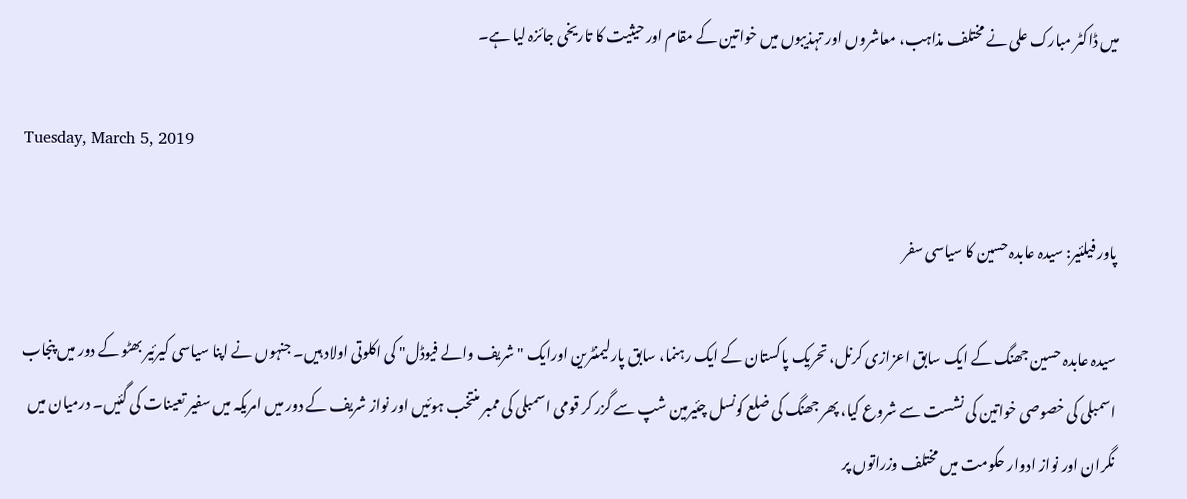میں ڈاکٹر مبارک علی نے مختلف مذاہب، معاشروں اور تہذیبوں میں خواتین کے مقام اور حیثیت کا تاریخی جائزہ لیا ہے۔

Tuesday, March 5, 2019

پاور فیلئیر: سیدہ عابدہ حسین کا سیاسی سفر

سیدہ عابدہ حسین جھنگ کے ایک سابق اعزازی کرنل، تحریک پاکستان کے ایک رہنما، سابق پارلیمنٹرین اورایک "شریف والے فیوڈل" کی اکلوتی اولاد ہیں۔ جنہوں نے اپنا سیاسی کیرئیر بھٹو کے دور میں پنجاب اسمبلی کی خصوصی خواتین کی نشست سے شروع کیا، پھر جھنگ کی ضلع کونسل چئیرمین شپ سے گزر کر قومی اسمبلی کی ممبر منتخب ہوئیں اور نواز شریف کے دور میں امریکہ میں سفیر تعینات کی گئیں۔ درمیان میں نگران اور نواز ادوار حکومت میں مختلف وزراتوں پر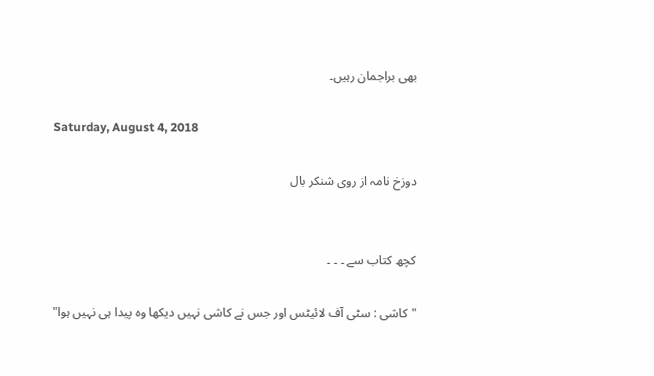بھی براجمان رہیں۔

Saturday, August 4, 2018

دوزخ نامہ از روی شنکر بال


کچھ کتاب سے ۔ ۔ ۔

"کاشی : سٹی آف لائیٹس اور جس نے کاشی نہیں دیکھا وہ پیدا ہی نہیں ہوا"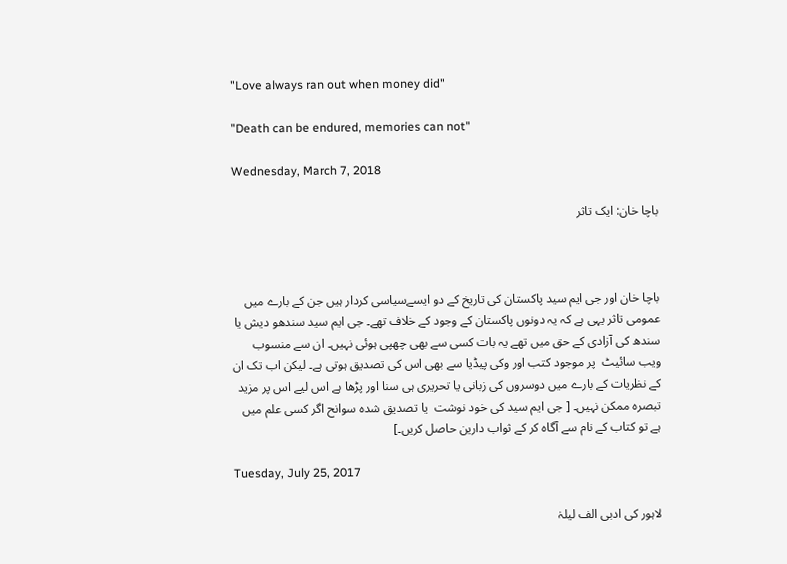"Love always ran out when money did"

"Death can be endured, memories can not"

Wednesday, March 7, 2018

باچا خان: ایک تاثر



باچا خان اور جی ایم سید پاکستان کی تاریخ کے دو ایسےسیاسی کردار ہیں جن کے بارے میں عمومی تاثر یہی ہے کہ یہ دونوں پاکستان کے وجود کے خلاف تھے۔ جی ایم سید سندھو دیش یا سندھ کی آزادی کے حق میں تھے یہ بات کسی سے بھی چھپی ہوئی نہیں۔ ان سے منسوب   ویب سائیٹ  پر موجود کتب اور وکی پیڈیا سے بھی اس کی تصدیق ہوتی ہے۔ لیکن اب تک ان کے نظریات کے بارے میں دوسروں کی زبانی یا تحریری ہی سنا اور پڑھا ہے اس لیے اس پر مزید تبصرہ ممکن نہیں۔ [ جی ایم سید کی خود نوشت  یا تصدیق شدہ سوانح اگر کسی علم میں ہے تو کتاب کے نام سے آگاہ کر کے ثواب دارین حاصل کریں۔]

Tuesday, July 25, 2017

لاہور کی ادبی الف لیلہٰ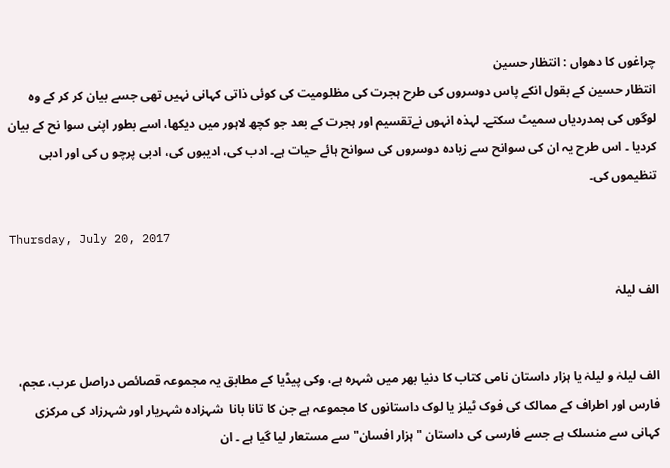چراغوں کا دھواں : انتظار حسین
انتظار حسین کے بقول انکے پاس دوسروں کی طرح ہجرت کی مظلومیت کی کوئی ذاتی کہانی نہیں تھی جسے بیان کر کر کے وہ لوگوں کی ہمدردیاں سمیٹ سکتے۔ لہذہ انہوں نےتقسیم اور ہجرت کے بعد جو کچھ لاہور میں دیکھا، اسے بطور اپنی سوا نح کے بیان کردیا ۔ اس طرح یہ ان کی سوانح سے زیادہ دوسروں کی سوانح ہائے حیات ہے۔ ادب کی، ادیبوں کی، ادبی پرچو ں کی اور ادبی تنظیموں کی۔

Thursday, July 20, 2017

الف لیلہٰ


الف لیلہٰ و لیلہٰ یا ہزار داستان نامی کتاب کا دنیا بھر میں شہرہ ہے، وکی پیڈیا کے مطابق یہ مجموعہ قصائص دراصل عرب، عجم، فارس اور اطراف کے ممالک کی فوک ٹیلز یا لوک داستانوں کا مجموعہ ہے جن کا تانا بانا  شہزادہ شہریار اور شہرزاد کی مرکزی کہانی سے منسلک ہے جسے فارسی کی داستان "ہزار افسان" سے مستعار لیا گیا ہے ۔ ان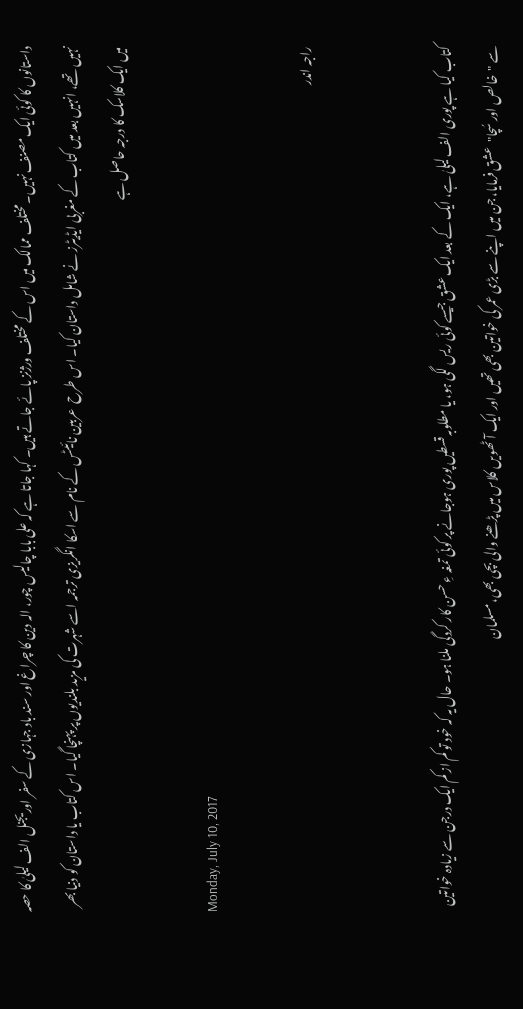داستانوں کا کوئی ایک مصنف نہیں۔ مختلف ممالک میں اس کے مختلف ورژنز پائے جاتے ہیں۔ کہا جاتا ہے کہ علی بابا چالیس چور، الہ دین کا چراغ اور سند باد جہازی کے سفر اوریجنل الف لیلیٰ کا حصہ نہیں تھے، انہیں بعد میں کتاب کے مغربی ایڈیٹرز نے شامل داستان کیا۔ اس طرح  عربین نائیٹس کے نام سے اسکا انگریزی ترجمہ اسے شہرت کی مزید بلندیوں پر پہنچا گیا۔ اس کتاب یا داستان کو دنیا بھر میں ایک کلاسک کا درجہ حاصل ہے

Monday, July 10, 2017

راجہ اندر


کتاب کیا ہے پوری الف لیلیٰ ہے، ایک کے بعد ایک عشق جیسے کوئی ریس لگی ہو، یا مطلوبہ قسطیں پوری ہوجانے پر کوئی تمغہ ءِ حسن کار کردگی ملنا ہو۔ حال یہ کہ خود تو کم از کم ایک درجن سے زیادہ خواتین سے "خالص اور سُچا"  عشق فرمایا، جن میں اپنے سے بڑی عمر کی خواتین بھی تھیں اور ایک آٹھویں کلاس میں پڑھنے والی بچی بھی، مسلمان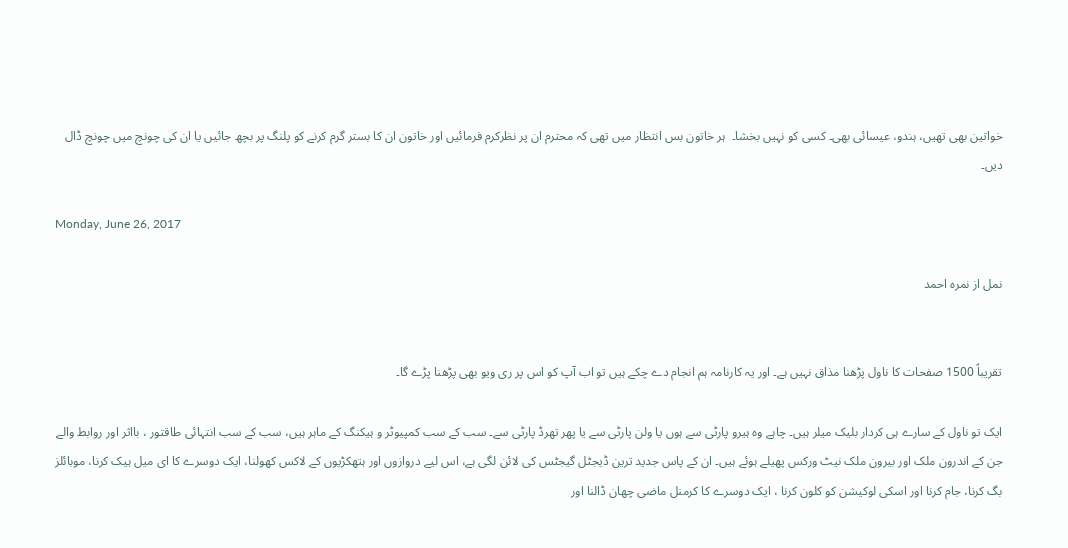خواتین بھی تھیں، ہندو، عیسائی بھی۔ کسی کو نہیں بخشا۔  ہر خاتون بس انتظار میں تھی کہ محترم ان پر نظرکرم فرمائیں اور خاتون ان کا بستر گرم کرنے کو پلنگ پر بچھ جائیں یا ان کی چونچ میں چونچ ڈال دیں۔

Monday, June 26, 2017

نمل از نمرہ احمد


تقریباً 1500 صفحات کا ناول پڑھنا مذاق نہیں ہے۔ اور یہ کارنامہ ہم انجام دے چکے ہیں تو اب آپ کو اس پر ری ویو بھی پڑھنا پڑے گا۔

ایک تو ناول کے سارے ہی کردار بلیک میلر ہیں۔ چاہے وہ ہیرو پارٹی سے ہوں یا ولن پارٹی سے یا پھر تھرڈ پارٹی سے۔ سب کے سب کمپیوٹر و ہیکنگ کے ماہر ہیں، سب کے سب انتہائی طاقتور ، بااثر اور روابط والے جن کے اندرون ملک اور بیرون ملک نیٹ ورکس پھیلے ہوئے ہیں۔ ان کے پاس جدید ترین ڈیجٹل گیجٹس کی لائن لگی ہے، اس لیے دروازوں اور ہتھکڑیوں کے لاکس کھولنا، ایک دوسرے کا ای میل ہیک کرنا، موبائلز بگ کرنا، جام کرنا اور اسکی لوکیشن کو کلون کرنا ، ایک دوسرے کا کرمنل ماضی چھان ڈالنا اور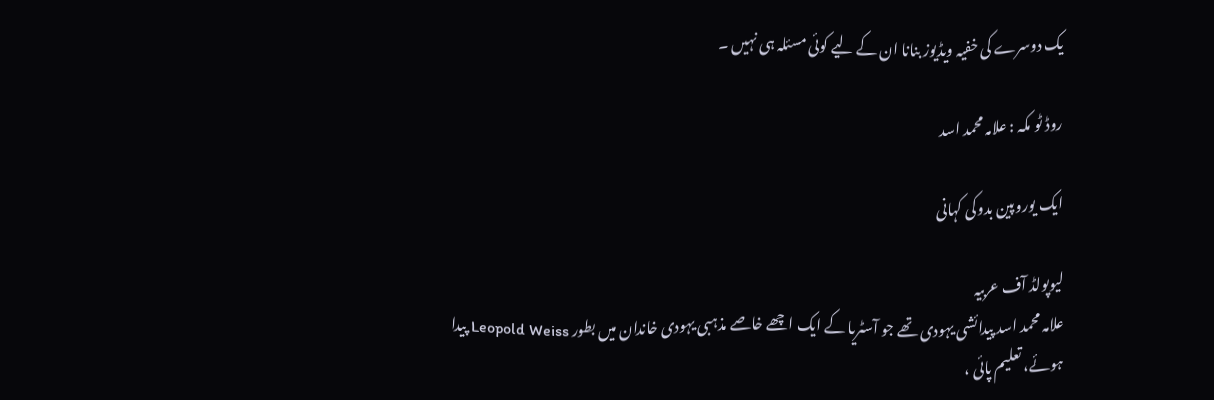یک دوسرے کی خفیہ ویڈیوز بنانا ان کے لیے کوئی مسئلہ ہی نہیں ۔

روڈ ٹو مکہ : علامہ محمد اسد

ایک یوروپین بدوکی کہانی

لیوپولڈ آف عربیہ
علامہ محمد اسد پیدائشی یہودی تھے جو آسٹریا کے ایک اچھے خاصے مذہبی یہودی خاندان میں بطور Leopold Weiss پیدا ہوئے، تعلیم پائی ،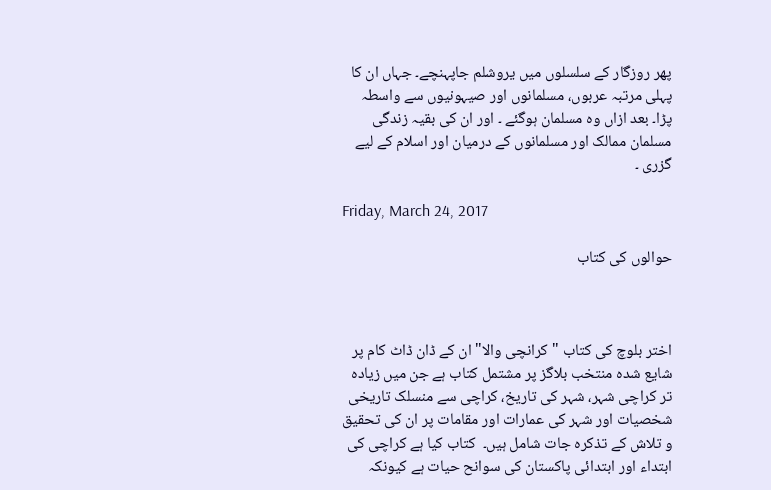پھر روزگار کے سلسلوں میں یروشلم جاپہنچے۔ جہاں ان کا پہلی مرتبہ عربوں، مسلمانوں اور صیہونیوں سے واسطہ پڑا۔ بعد ازاں وہ مسلمان ہوگئے ۔ اور ان کی بقیہ زندگی مسلمان ممالک اور مسلمانوں کے درمیان اور اسلام کے لیے گزری ۔

Friday, March 24, 2017

حوالوں کی کتاب



اختر بلوچ کی کتاب "کرانچی والا" ان کے ڈان ڈاٹ کام پر شایع شدہ منتخب بلاگز پر مشتمل کتاب ہے جن میں زیادہ تر کراچی شہر، شہر کی تاریخ، کراچی سے منسلک تاریخی شخصیات اور شہر کی عمارات اور مقامات پر ان کی تحقیق و تلاش کے تذکرہ جات شامل ہیں۔  کتاب کیا ہے کراچی کی ابتداء اور ابتدائی پاکستان کی سوانح حیات ہے کیونکہ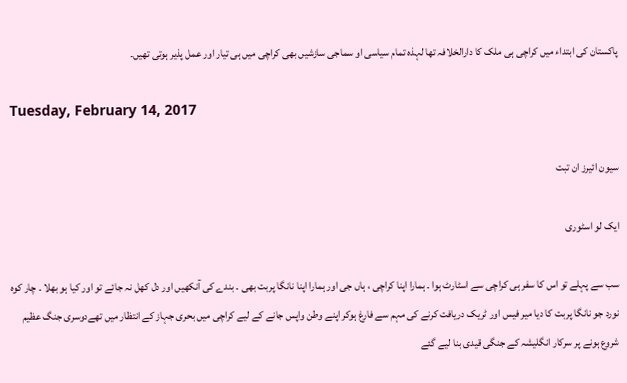پاکستان کی ابتداء میں کراچی ہی ملک کا دارالخلافہ تھا لہذہ تمام سیاسی او سماجی سازشیں بھی کراچی میں ہی تیار اور عمل پذیر ہوتی تھیں۔

Tuesday, February 14, 2017

سیون ائیرز ان تبت

ایک لو اسٹوری

سب سے پہلے تو اس کا سفر ہی کراچی سے اسٹارٹ ہوا ۔ ہمارا اپنا کراچی ، ہاں جی اور ہمارا اپنا نانگا پربت بھی ۔ بندے کی آنکھیں اور دل کھل نہ جائے تو اور کیا ہو بھلا ۔ چار کوہ نورد جو نانگا پربت کا دیا میر فیس اور ٹریک دریافت کرنے کی مہم سے فارغ ہوکر اپنے وطن واپس جانے کے لیے کراچی میں بحری جہاز کے انتظار میں تھےدوسری جنگ عظیم شروع ہونے پر سرکار انگلیشہ کے جنگی قیدی بنا لیے گئے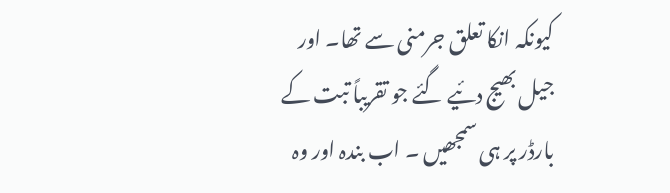کیونکہ انکا تعلق جرمنی سے تھا۔ اور جیل بھیج دئیے گئے جو تقریباً تبت کے بارڈر پر ہی سمجھیں ۔ اب بندہ اور وہ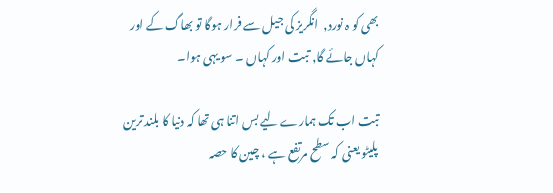بھی کو ہ نورد,  انگریز کی جیل سے فرار ہوگا تو بھاگ کے اور کہاں جائے گا, تبت اور کہاں ۔ سو یہی ہوا۔

تبت اب تک ہمارے لیے بس اتنا ہی تھا کہ دنیا کا بلند ترین پلیٹو یعنی کہ سطح مرتفع ہے ، چین کا حصہ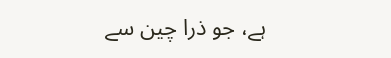ہے، جو ذرا چین سے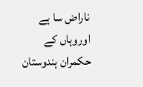ناراض سا ہے اوروہاں کے حکمران ہندوستان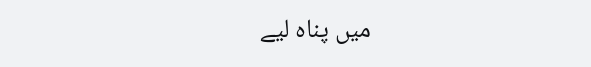میں پناہ لیے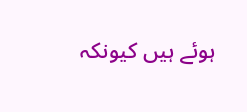ہوئے ہیں کیونکہ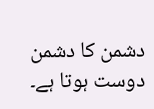دشمن کا دشمن دوست ہوتا ہے۔